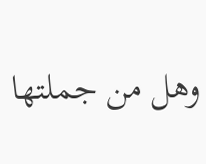وهل من جملتها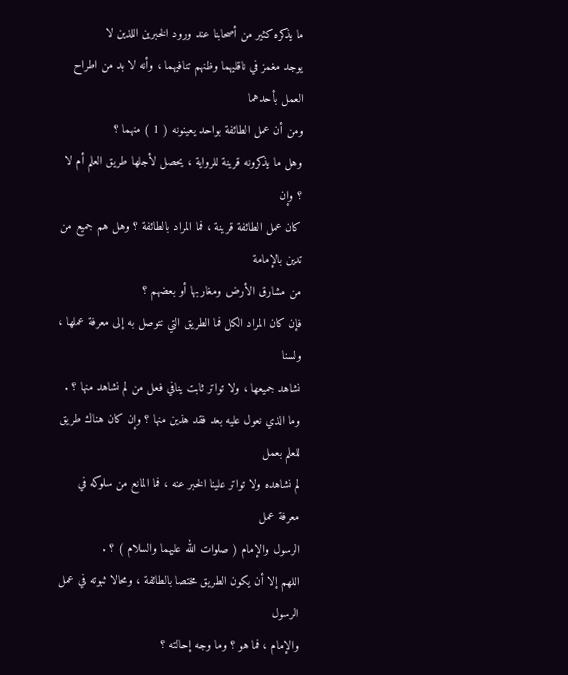ما يذكره كثير من أصحابنا عند ورود الخبرين اللذين لا
يوجد مغمز في ناقليهما وظنهم تنافيهما ، وأنه لا بد من اطراح العمل بأحدهما
ومن أن عمل الطائفة بواحد يعينونه ( 1 ) منهما ؟
وهل ما يذكرونه قرينة للرواية ، يحصل لأجلها طريق العلم أم لا ؟ وإن
كان عمل الطائفة قرينة ، فما المراد بالطائفة ؟ وهل هم جميع من تدين بالإمامة
من مشارق الأرض ومغاربها أو بعضهم ؟
فإن كان المراد الكل فما الطريق التي نتوصل به إلى معرفة عملها ، ولسنا
نشاهد جميعها ، ولا تواتر ثابت ينافي فعل من لم نشاهد منها ؟ .
وما الذي نعول عليه بعد فقد هذين منها ؟ وإن كان هناك طريق للعلم بعمل
لم نشاهده ولا تواتر علينا الخبر عنه ، فما المانع من سلوكه في معرفة عمل
الرسول والإمام ( صلوات الله عليهما والسلام ) ؟ .
اللهم إلا أن يكون الطريق مختصا بالطائفة ، ومحالا ثبوته في عمل الرسول
والإمام ، فما هو ؟ وما وجه إحالته ؟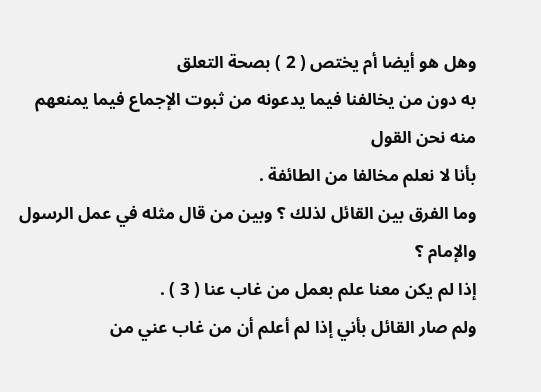وهل هو أيضا أم يختص ( 2 ) بصحة التعلق
به دون من يخالفنا فيما يدعونه من ثبوت الإجماع فيما يمنعهم منه نحن القول
بأنا لا نعلم مخالفا من الطائفة .
وما الفرق بين القائل لذلك ؟ وبين من قال مثله في عمل الرسول والإمام ؟
إذا لم يكن معنا علم بعمل من غاب عنا ( 3 ) .
ولم صار القائل بأني إذا لم أعلم أن من غاب عني من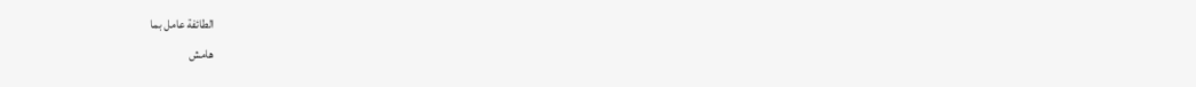الطائفة عامل بما
هامش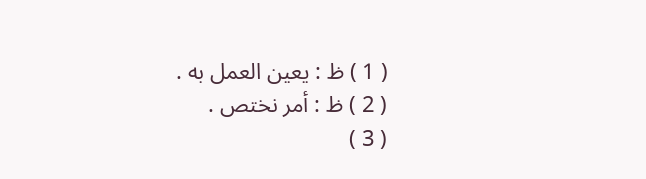( 1 ) ظ : يعين العمل به .
( 2 ) ظ : أمر نختص .
( 3 )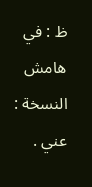ظ : في هامش النسخة : عني .